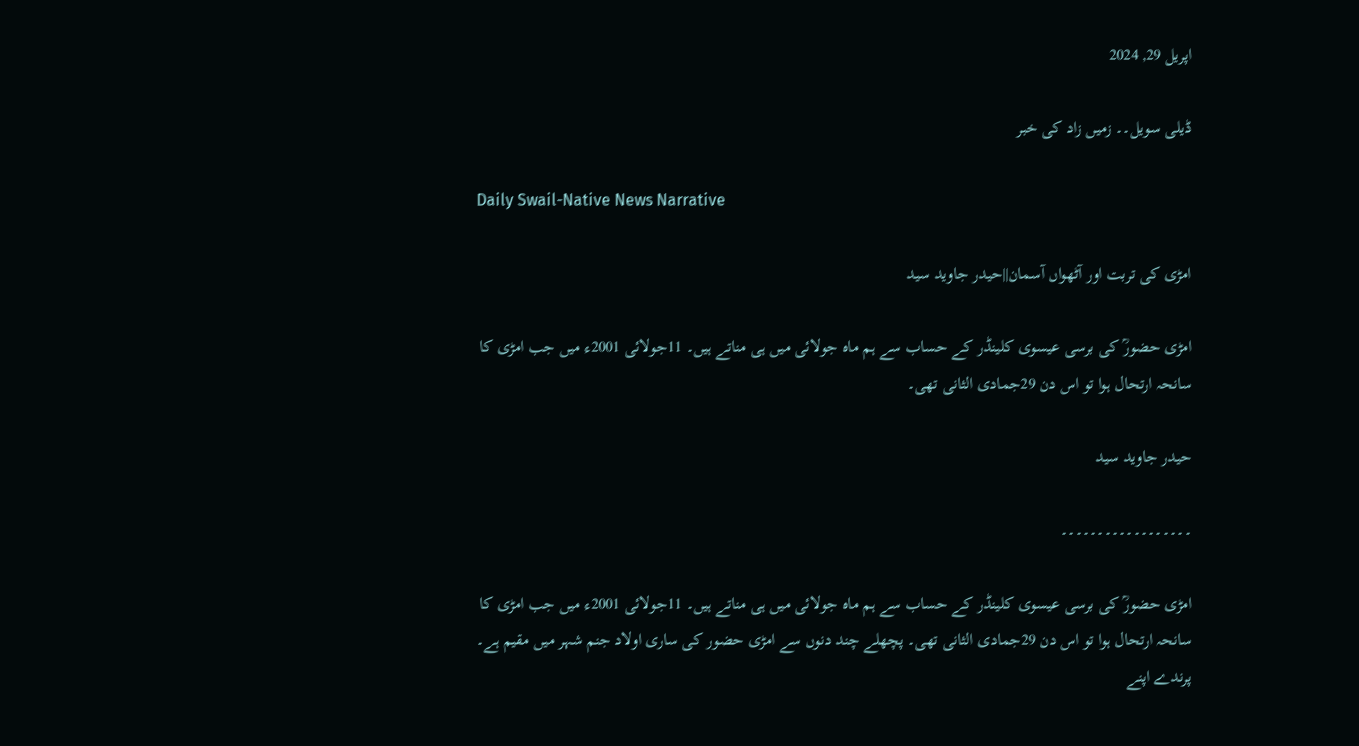اپریل 29, 2024

ڈیلی سویل۔۔ زمیں زاد کی خبر

Daily Swail-Native News Narrative

امڑی کی تربت اور آٹھواں آسمان||حیدر جاوید سید

امڑی حضورؒ کی برسی عیسوی کلینڈر کے حساب سے ہم ماہ جولائی میں ہی مناتے ہیں۔ 11جولائی 2001ء میں جب امڑی کا سانحہ ارتحال ہوا تو اس دن 29جمادی الثانی تھی۔

حیدر جاوید سید

۔۔۔۔۔۔۔۔۔۔۔۔۔۔۔۔۔۔

امڑی حضورؒ کی برسی عیسوی کلینڈر کے حساب سے ہم ماہ جولائی میں ہی مناتے ہیں۔ 11جولائی 2001ء میں جب امڑی کا سانحہ ارتحال ہوا تو اس دن 29جمادی الثانی تھی۔ پچھلے چند دنوں سے امڑی حضور کی ساری اولاد جنم شہر میں مقیم ہے۔ پرندے اپنے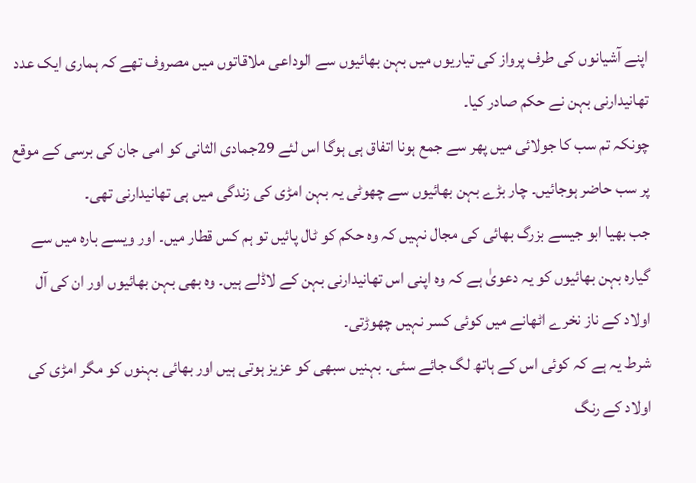اپنے آشیانوں کی طرف پرواز کی تیاریوں میں بہن بھائیوں سے الوداعی ملاقاتوں میں مصروف تھے کہ ہماری ایک عدد تھانیدارنی بہن نے حکم صادر کیا۔
چونکہ تم سب کا جولائی میں پھر سے جمع ہونا اتفاق ہی ہوگا اس لئے 29جمادی الثانی کو امی جان کی برسی کے موقع پر سب حاضر ہوجائیں۔ چار بڑے بہن بھائیوں سے چھوٹی یہ بہن امڑی کی زندگی میں ہی تھانیدارنی تھی۔
جب بھیا ابو جیسے بزرگ بھائی کی مجال نہیں کہ وہ حکم کو ٹال پائیں تو ہم کس قطار میں۔ اور ویسے بارہ میں سے گیارہ بہن بھائیوں کو یہ دعویٰ ہے کہ وہ اپنی اس تھانیدارنی بہن کے لاڈلے ہیں۔ وہ بھی بہن بھائیوں اور ان کی آل اولاد کے ناز نخرے اٹھانے میں کوئی کسر نہیں چھوڑتی۔
شرط یہ ہے کہ کوئی اس کے ہاتھ لگ جائے سئی۔ بہنیں سبھی کو عزیز ہوتی ہیں اور بھائی بہنوں کو مگر امڑی کی اولاد کے رنگ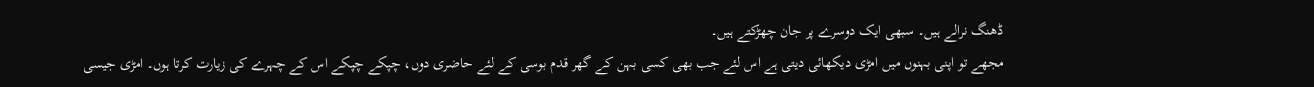ڈھنگ نرالے ہیں۔ سبھی ایک دوسرے پر جان چھڑکتے ہیں۔
مجھے تو اپنی بہنوں میں امڑی دیکھائی دیتی ہے اس لئے جب بھی کسی بہن کے گھر قدم بوسی کے لئے حاضری دوں، چپکے چپکے اس کے چہرے کی زیارت کرتا ہوں۔ امڑی جیسی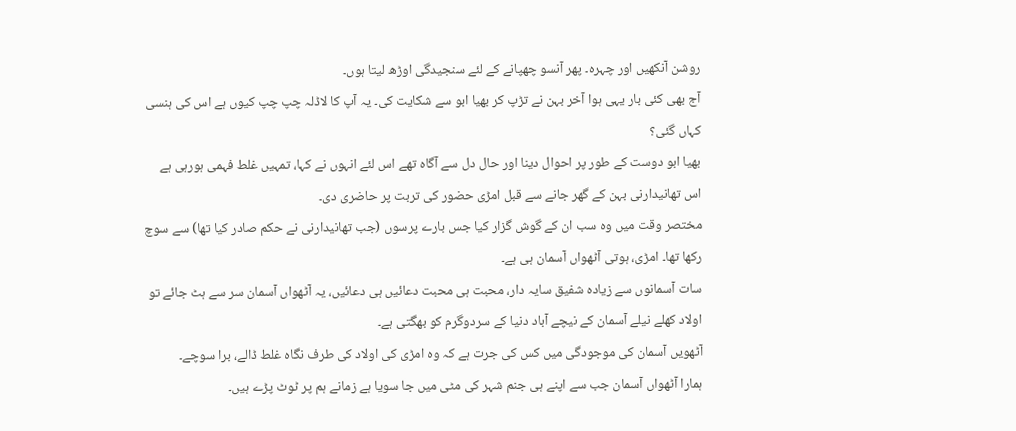روشن آنکھیں اور چہرہ۔ پھر آنسو چھپانے کے لئے سنجیدگی اوڑھ لیتا ہوں۔
آج بھی کئی بار یہی ہوا آخر بہن نے تڑپ کر بھیا ابو سے شکایت کی۔ یہ آپ کا لاڈلہ چپ چپ کیوں ہے اس کی ہنسی کہاں گئی؟
بھیا ابو دوست کے طور پر احوال دینا اور حال دل سے آگاہ تھے اس لئے انہوں نے کہا، تمہیں غلط فہمی ہورہی ہے
اس تھانیدارنی بہن کے گھر جانے سے قبل امڑی حضور کی تربت پر حاضری دی۔
مختصر وقت میں وہ سب ان کے گوش گزار کیا جس بارے پرسوں (جب تھانیدارنی نے حکم صادر کیا تھا) سے سوچ رکھا تھا۔ امڑی، ہوتی آٹھواں آسمان ہی ہے۔
سات آسمانوں سے زیادہ شفیق سایہ دار، محبت ہی محبت دعائیں ہی دعائیں، یہ آٹھواں آسمان سر سے ہٹ جائے تو اولاد کھلے نیلے آسمان کے نیچے آباد دنیا کے سردوگرم کو بھگتی ہے۔
آٹھویں آسمان کی موجودگی میں کس کی جرت ہے کہ وہ امڑی کی اولاد کی طرف نگاہ غلط ڈالے، برا سوچے۔
ہمارا آٹھواں آسمان جب سے اپنے ہی جنم شہر کی مٹی میں جا سویا ہے زمانے ہم پر ٹوٹ پڑے ہیں۔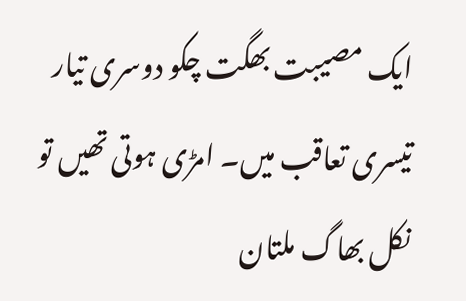ایک مصیبت بھگت چکو دوسری تیار تیسری تعاقب میں۔ امڑی ہوتی تھیں تو نکل بھاگ ملتان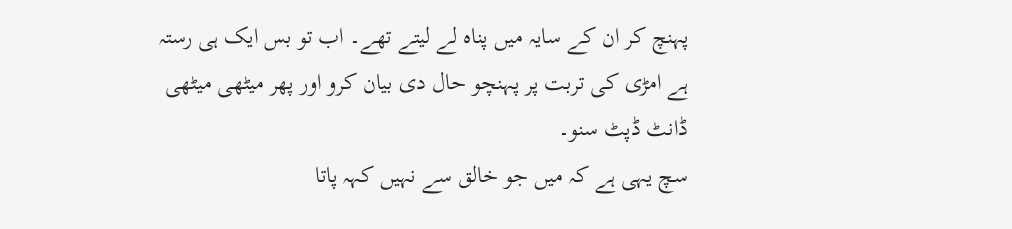پہنچ کر ان کے سایہ میں پناہ لے لیتے تھے۔ اب تو بس ایک ہی رستہ ہے امڑی کی تربت پر پہنچو حال دی بیان کرو اور پھر میٹھی میٹھی ڈانٹ ڈپٹ سنو۔
سچ یہی ہے کہ میں جو خالق سے نہیں کہہ پاتا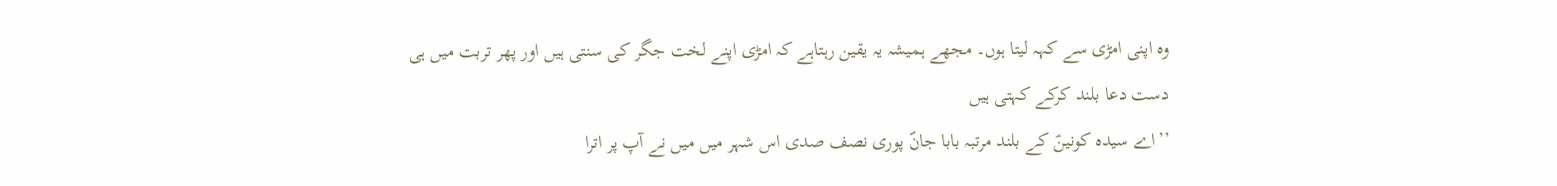وہ اپنی امڑی سے کہہ لیتا ہوں۔ مجھے ہمیشہ یہ یقین رہتاہے کہ امڑی اپنے لخت جگر کی سنتی ہیں اور پھر تربت میں ہی دست دعا بلند کرکے کہتی ہیں
’’اے سیدہ کونینؑ کے بلند مرتبہ بابا جانؐ پوری نصف صدی اس شہر میں میں نے آپ پر اترا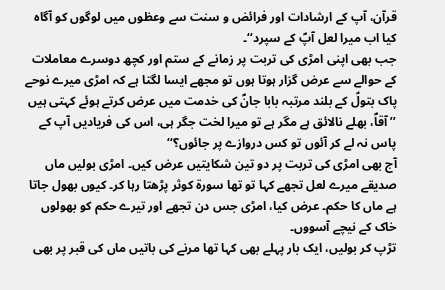قرآن، آپ کے ارشادات اور فرائض و سنت سے وعظوں میں لوگوں کو آگاہ کیا اب میرا لعل آپؐ کے سپرد‘‘۔
جب بھی اپنی امڑی کی تربت پر زمانے کے ستم اور کچھ دوسرے معاملات کے حوالے سے عرض گزار ہوتا ہوں تو مجھے ایسا لگتا ہے کہ امڑی میرے نوحے پاک بتولؑ کے بلند مرتبہ بابا جانؐ کی خدمت میں عرض کرتے ہوئے کہتی ہیں ’’آقاؐ، بھلے نالائق ہے مگر ہے تو میرا لخت جگر ہی، اس کی فریادیں آپ کے پاس نہ لے کر آئوں تو کس دروازے پر جائوں؟‘‘
آج بھی امڑی کی تربت پر دو تین شکایتیں عرض کیں۔ امڑی بولیں ماں صدیقے میرے لعل تجھے کہا تو تھا سورۃ کوثر پڑھتا رہا کر۔ کیوں بھول جاتا ہے ماں کا حکم۔ عرض کیا، امڑی جس دن تجھے اور تیرے حکم کو بھولوں خاک کے نیچے آسووں۔
تڑپ کر بولیں، ایک بار پہلے بھی کہا تھا مرنے کی باتیں ماں کی قبر پر بھی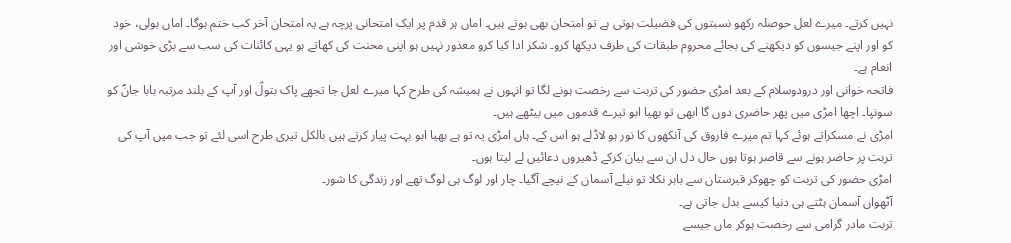نہیں کرتے۔ میرے لعل حوصلہ رکھو نسبتوں کی فضیلت ہوتی ہے تو امتحان بھی ہوتے ہیں۔ اماں ہر قدم پر ایک امتحانی پرچہ ہے یہ امتحان آخر کب ختم ہوگا۔ اماں بولی، خود کو اور اپنے جیسوں کو دیکھنے کی بجائے محروم طبقات کی طرف دیکھا کرو۔ شکر ادا کیا کرو معذور نہیں ہو اپنی محنت کی کھاتے ہو یہی کائنات کی سب سے بڑی خوشی اور انعام ہے۔
فاتحہ خوانی اور درودوسلام کے بعد امڑی حضور کی تربت سے رخصت ہونے لگا تو انہوں نے ہمیشہ کی طرح کہا میرے لعل جا تجھے پاک بتولؑ اور آپ کے بلند مرتبہ بابا جانؐ کو سونپا۔ اچھا امڑی میں پھر حاضری دوں گا ابھی تو بھیا ابو تیرے قدموں میں بیٹھے ہیں۔
امڑی نے مسکراتے ہوئے کہا تم میرے فاروق کی آنکھوں کا نور ہو لاڈلے ہو اس کے۔ ہاں امڑی یہ تو ہے بھیا ابو بہت پیار کرتے ہیں بالکل تیری طرح اسی لئے تو جب میں آپ کی تربت پر حاضر ہونے سے قاصر ہوتا ہوں حال دل ان سے بیان کرکے ڈھیروں دعائیں لے لیتا ہوں۔
امڑی حضور کی تربت کو چھوکر قبرستان سے باہر نکلا تو نیلے آسمان کے نیچے آگیا۔ چار اور لوگ ہی لوگ تھے اور زندگی کا شور۔
آٹھواں آسمان ہٹتے ہی دنیا کیسے بدل جاتی ہے۔
تربت مادر گرامی سے رخصت ہوکر ماں جیسے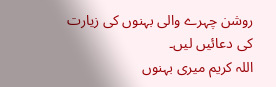روشن چہرے والی بہنوں کی زیارت کی دعائیں لیں۔
اللہ کریم میری بہنوں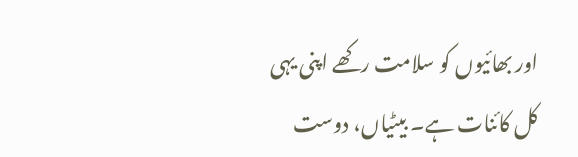اور بھائیوں کو سلامت رکھے اپنی یہی کل کائنات ہے۔ بیٹیاں، دوست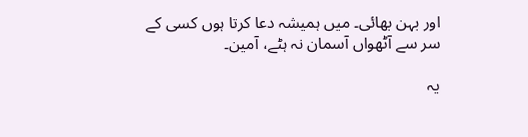اور بہن بھائی۔ میں ہمیشہ دعا کرتا ہوں کسی کے سر سے آٹھواں آسمان نہ ہٹے، آمین۔

یہ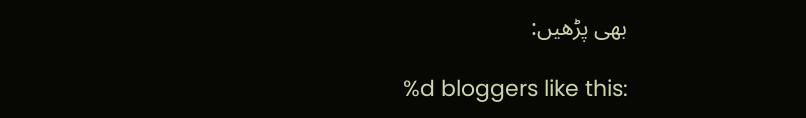بھی پڑھیں:

%d bloggers like this: